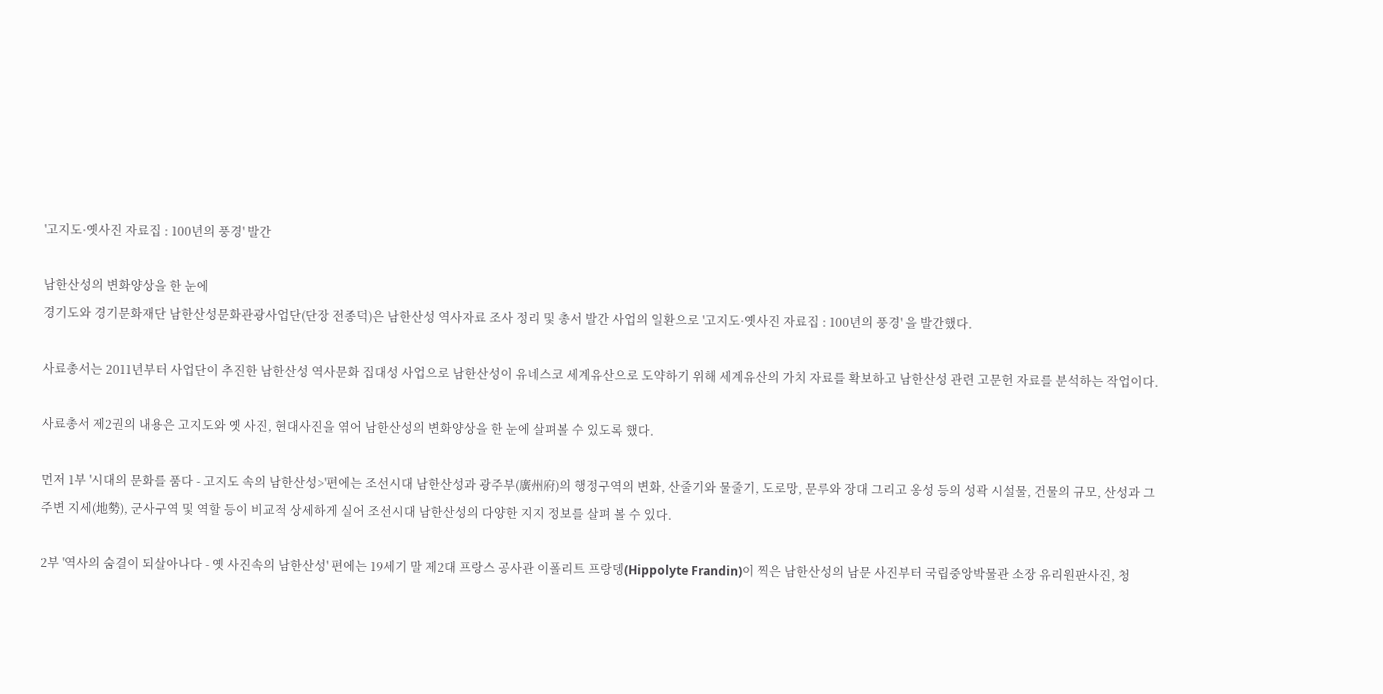'고지도·옛사진 자료집 : 100년의 풍경' 발간

남한산성의 변화양상을 한 눈에
경기도와 경기문화재단 남한산성문화관광사업단(단장 전종덕)은 남한산성 역사자료 조사 정리 및 총서 발간 사업의 일환으로 '고지도·옛사진 자료집 : 100년의 풍경' 을 발간했다.

사료총서는 2011년부터 사업단이 추진한 남한산성 역사문화 집대성 사업으로 남한산성이 유네스코 세계유산으로 도약하기 위해 세계유산의 가치 자료를 확보하고 남한산성 관련 고문헌 자료를 분석하는 작업이다.

사료총서 제2권의 내용은 고지도와 옛 사진, 현대사진을 엮어 남한산성의 변화양상을 한 눈에 살펴볼 수 있도록 했다.

먼저 1부 '시대의 문화를 품다 - 고지도 속의 남한산성>'편에는 조선시대 남한산성과 광주부(廣州府)의 행정구역의 변화, 산줄기와 물줄기, 도로망, 문루와 장대 그리고 옹성 등의 성곽 시설물, 건물의 규모, 산성과 그 주변 지세(地勢), 군사구역 및 역할 등이 비교적 상세하게 실어 조선시대 남한산성의 다양한 지지 정보를 살펴 볼 수 있다.

2부 '역사의 숨결이 되살아나다 - 옛 사진속의 남한산성' 편에는 19세기 말 제2대 프랑스 공사관 이폴리트 프랑뎅(Hippolyte Frandin)이 찍은 남한산성의 남문 사진부터 국립중앙박물관 소장 유리원판사진, 청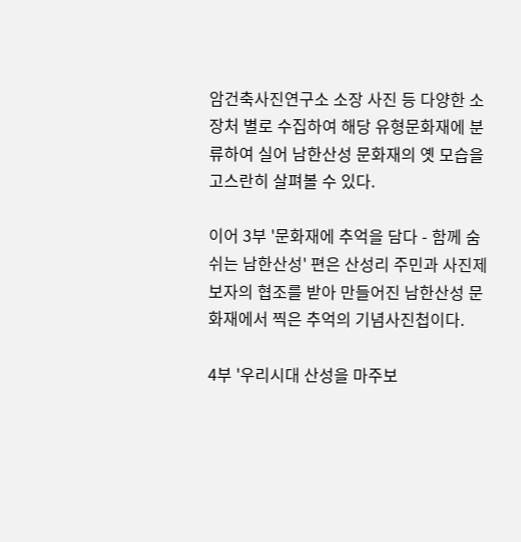암건축사진연구소 소장 사진 등 다양한 소장처 별로 수집하여 해당 유형문화재에 분류하여 실어 남한산성 문화재의 옛 모습을 고스란히 살펴볼 수 있다.

이어 3부 '문화재에 추억을 담다 - 함께 숨 쉬는 남한산성' 편은 산성리 주민과 사진제보자의 협조를 받아 만들어진 남한산성 문화재에서 찍은 추억의 기념사진첩이다.

4부 '우리시대 산성을 마주보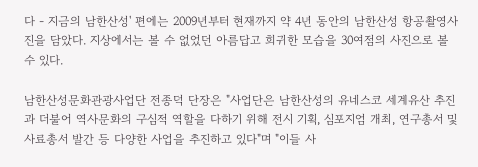다 - 지금의 남한산성' 편에는 2009년부터 현재까지 약 4년 동안의 남한산성 항공촬영사진을 담았다. 지상에서는 볼 수 없었던 아름답고 희귀한 모습을 30여점의 사진으로 볼 수 있다.

남한산성문화관광사업단 전종덕 단장은 "사업단은 남한산성의 유네스코 세계유산 추진과 더불어 역사문화의 구심적 역할을 다하기 위해 전시 기획, 심포지엄 개최, 연구총서 및 사료총서 발간 등 다양한 사업을 추진하고 있다"며 "이들 사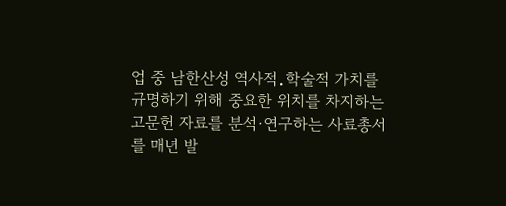업 중 남한산성 역사적․학술적 가치를 규명하기 위해 중요한 위치를 차지하는 고문헌 자료를 분석·연구하는 사료총서를 매년 발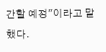간할 예정"이라고 말했다.